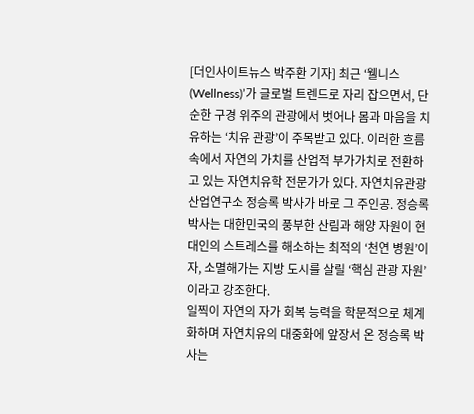[더인사이트뉴스 박주환 기자] 최근 ‘웰니스(Wellness)’가 글로벌 트렌드로 자리 잡으면서, 단순한 구경 위주의 관광에서 벗어나 몸과 마음을 치유하는 ‘치유 관광’이 주목받고 있다. 이러한 흐름 속에서 자연의 가치를 산업적 부가가치로 전환하고 있는 자연치유학 전문가가 있다. 자연치유관광산업연구소 정승록 박사가 바로 그 주인공. 정승록 박사는 대한민국의 풍부한 산림과 해양 자원이 현대인의 스트레스를 해소하는 최적의 ‘천연 병원’이자, 소멸해가는 지방 도시를 살릴 ‘핵심 관광 자원’이라고 강조한다.
일찍이 자연의 자가 회복 능력을 학문적으로 체계화하며 자연치유의 대중화에 앞장서 온 정승록 박사는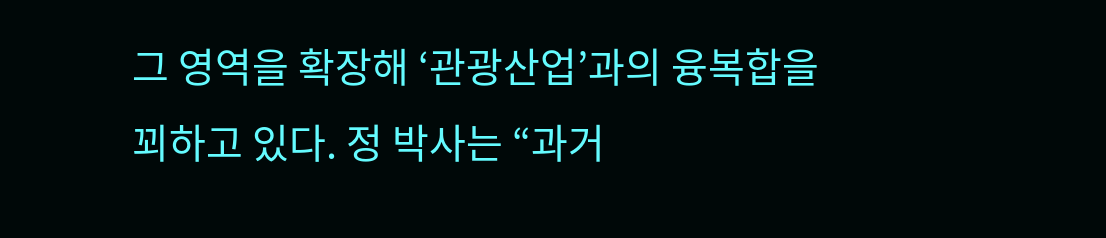그 영역을 확장해 ‘관광산업’과의 융복합을 꾀하고 있다. 정 박사는 “과거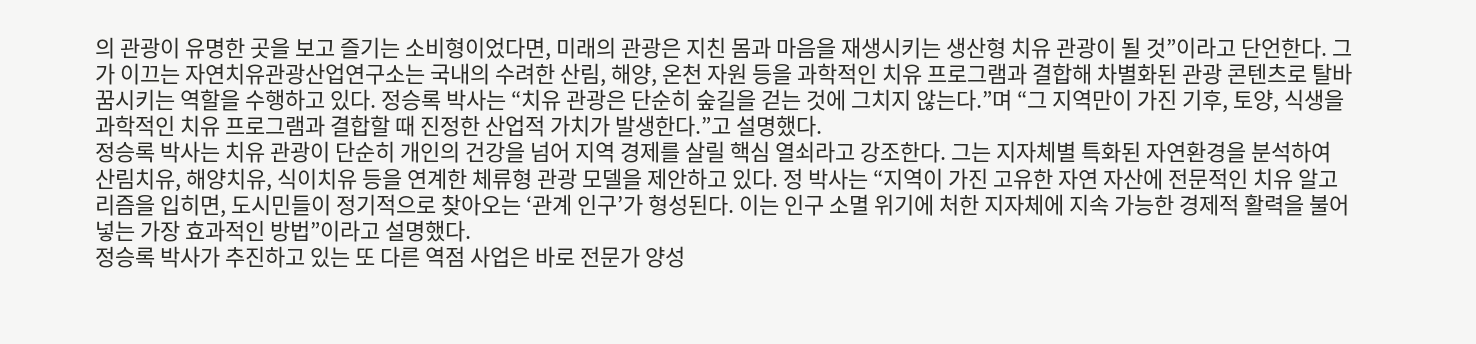의 관광이 유명한 곳을 보고 즐기는 소비형이었다면, 미래의 관광은 지친 몸과 마음을 재생시키는 생산형 치유 관광이 될 것”이라고 단언한다. 그가 이끄는 자연치유관광산업연구소는 국내의 수려한 산림, 해양, 온천 자원 등을 과학적인 치유 프로그램과 결합해 차별화된 관광 콘텐츠로 탈바꿈시키는 역할을 수행하고 있다. 정승록 박사는 “치유 관광은 단순히 숲길을 걷는 것에 그치지 않는다.”며 “그 지역만이 가진 기후, 토양, 식생을 과학적인 치유 프로그램과 결합할 때 진정한 산업적 가치가 발생한다.”고 설명했다.
정승록 박사는 치유 관광이 단순히 개인의 건강을 넘어 지역 경제를 살릴 핵심 열쇠라고 강조한다. 그는 지자체별 특화된 자연환경을 분석하여 산림치유, 해양치유, 식이치유 등을 연계한 체류형 관광 모델을 제안하고 있다. 정 박사는 “지역이 가진 고유한 자연 자산에 전문적인 치유 알고리즘을 입히면, 도시민들이 정기적으로 찾아오는 ‘관계 인구’가 형성된다. 이는 인구 소멸 위기에 처한 지자체에 지속 가능한 경제적 활력을 불어넣는 가장 효과적인 방법”이라고 설명했다.
정승록 박사가 추진하고 있는 또 다른 역점 사업은 바로 전문가 양성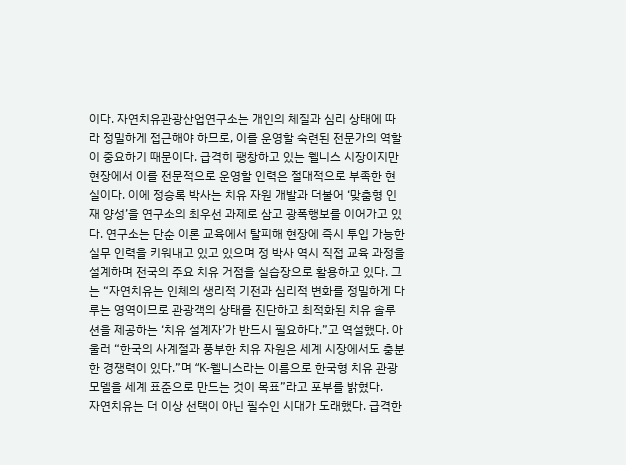이다. 자연치유관광산업연구소는 개인의 체질과 심리 상태에 따라 정밀하게 접근해야 하므로, 이를 운영할 숙련된 전문가의 역할이 중요하기 때문이다. 급격히 팽창하고 있는 웰니스 시장이지만 현장에서 이를 전문적으로 운영할 인력은 절대적으로 부족한 현실이다. 이에 정승록 박사는 치유 자원 개발과 더불어 ‘맞춤형 인재 양성’을 연구소의 최우선 과제로 삼고 광폭행보를 이어가고 있다. 연구소는 단순 이론 교육에서 탈피해 현장에 즉시 투입 가능한 실무 인력을 키워내고 있고 있으며 정 박사 역시 직접 교육 과정을 설계하며 전국의 주요 치유 거점을 실습장으로 활용하고 있다. 그는 “자연치유는 인체의 생리적 기전과 심리적 변화를 정밀하게 다루는 영역이므로 관광객의 상태를 진단하고 최적화된 치유 솔루션을 제공하는 ‘치유 설계자’가 반드시 필요하다.”고 역설했다. 아울러 “한국의 사계절과 풍부한 치유 자원은 세계 시장에서도 충분한 경쟁력이 있다.”며 “K-웰니스라는 이름으로 한국형 치유 관광 모델을 세계 표준으로 만드는 것이 목표”라고 포부를 밝혔다.
자연치유는 더 이상 선택이 아닌 필수인 시대가 도래했다. 급격한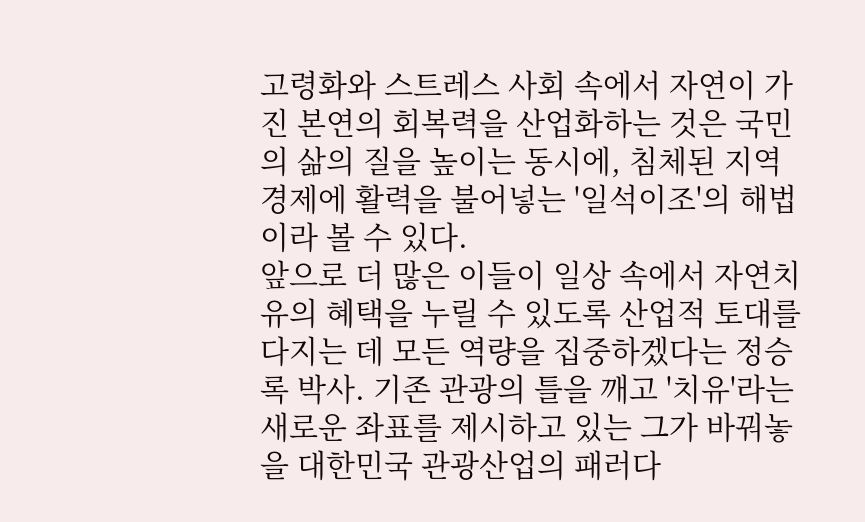고령화와 스트레스 사회 속에서 자연이 가진 본연의 회복력을 산업화하는 것은 국민의 삶의 질을 높이는 동시에, 침체된 지역 경제에 활력을 불어넣는 '일석이조'의 해법이라 볼 수 있다.
앞으로 더 많은 이들이 일상 속에서 자연치유의 혜택을 누릴 수 있도록 산업적 토대를 다지는 데 모든 역량을 집중하겠다는 정승록 박사. 기존 관광의 틀을 깨고 '치유'라는 새로운 좌표를 제시하고 있는 그가 바꿔놓을 대한민국 관광산업의 패러다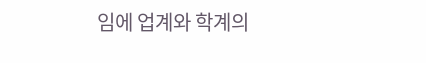임에 업계와 학계의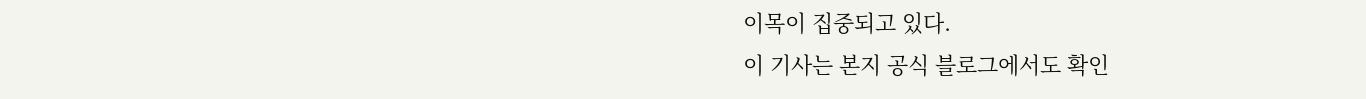이목이 집중되고 있다.
이 기사는 본지 공식 블로그에서도 확인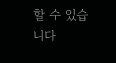할 수 있습니다